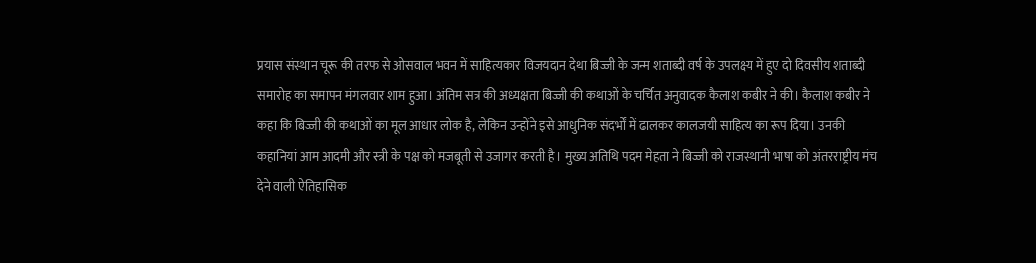प्रयास संस्थान चूरू की तरफ से ओसवाल भवन में साहित्यकार विजयदान देथा बिज्जी के जन्म शताब्दी वर्ष के उपलक्ष्य में हुए दो दिवसीय शताब्दी समारोह का समापन मंगलवार शाम हुआ। अंतिम सत्र की अध्यक्षता बिज्जी की कथाओं के चर्चित अनुवादक कैलाश कबीर ने की। कैलाश कबीर ने कहा कि बिज्जी की कथाओं का मूल आधार लोक है, लेकिन उन्होंने इसे आधुनिक संदर्भों में ढालकर कालजयी साहित्य का रूप दिया। उनकी कहानियां आम आदमी और स्त्री के पक्ष को मजबूती से उजागर करती है। मुख्य अतिथि पदम मेहता ने बिज्जी को राजस्थानी भाषा को अंतरराष्ट्रीय मंच देने वाली ऐतिहासिक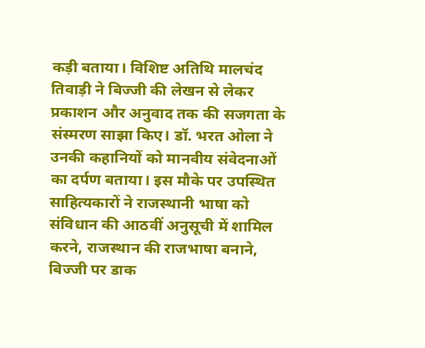कड़ी बताया। विशिष्ट अतिथि मालचंद तिवाड़ी ने बिज्जी की लेखन से लेकर प्रकाशन और अनुवाद तक की सजगता के संस्मरण साझा किए। डॉ. भरत ओला ने उनकी कहानियों को मानवीय संवेदनाओं का दर्पण बताया। इस मौके पर उपस्थित साहित्यकारों ने राजस्थानी भाषा को संविधान की आठवीं अनुसूची में शामिल करने, राजस्थान की राजभाषा बनाने, बिज्जी पर डाक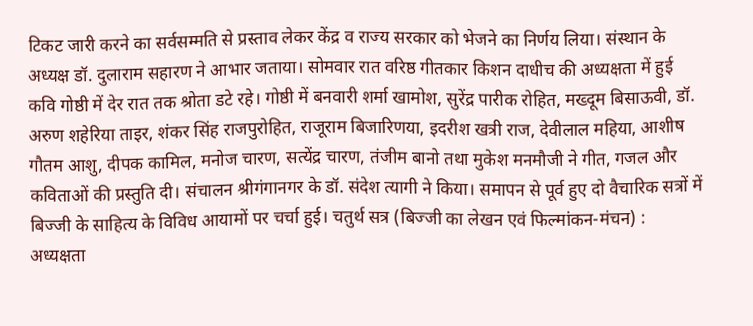टिकट जारी करने का सर्वसम्मति से प्रस्ताव लेकर केंद्र व राज्य सरकार को भेजने का निर्णय लिया। संस्थान के अध्यक्ष डॉ. दुलाराम सहारण ने आभार जताया। सोमवार रात वरिष्ठ गीतकार किशन दाधीच की अध्यक्षता में हुई कवि गोष्ठी में देर रात तक श्रोता डटे रहे। गोष्ठी में बनवारी शर्मा खामोश, सुरेंद्र पारीक रोहित, मख्दूम बिसाऊवी, डॉ. अरुण शहेरिया ताइर, शंकर सिंह राजपुरोहित, राजूराम बिजारिणया, इदरीश खत्री राज, देवीलाल महिया, आशीष गौतम आशु, दीपक कामिल, मनोज चारण, सत्येंद्र चारण, तंजीम बानो तथा मुकेश मनमौजी ने गीत, गजल और कविताओं की प्रस्तुति दी। संचालन श्रीगंगानगर के डॉ. संदेश त्यागी ने किया। समापन से पूर्व हुए दो वैचारिक सत्रों में बिज्जी के साहित्य के विविध आयामों पर चर्चा हुई। चतुर्थ सत्र (बिज्जी का लेखन एवं फिल्मांकन-मंचन) : अध्यक्षता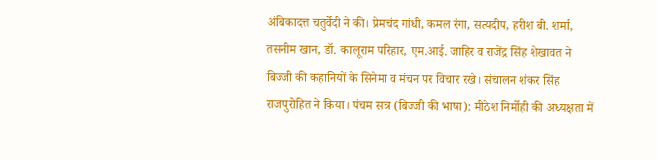अंबिकादत्त चतुर्वेदी ने की। प्रेमचंद गांधी, कमल रंगा, सत्यदीप, हरीश बी. शर्मा, तसनीम खान, डॉ. कालूराम परिहार, एम.आई. जाहिर व राजेंद्र सिंह शेखावत ने बिज्जी की कहानियों के सिनेमा व मंचन पर विचार रखे। संचालन शंकर सिंह राजपुरोहित ने किया। पंचम सत्र (बिज्जी की भाषा): मीठेश निर्मोही की अध्यक्षता में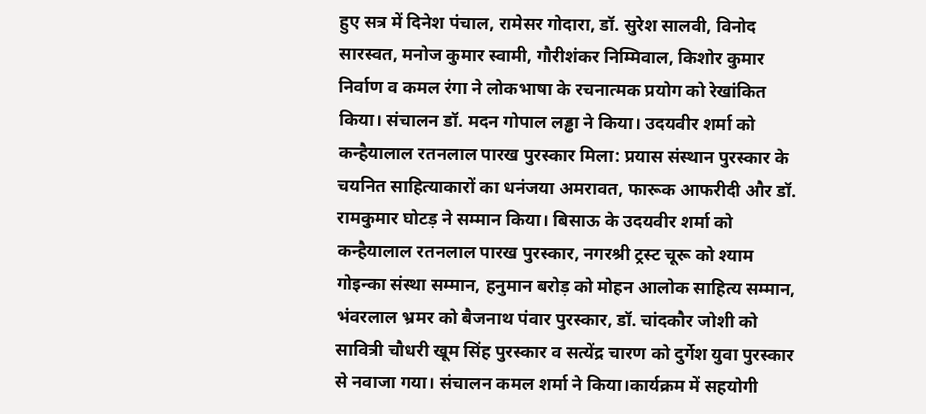हुए सत्र में दिनेश पंचाल, रामेसर गोदारा, डॉ. सुरेश सालवी, विनोद सारस्वत, मनोज कुमार स्वामी, गौरीशंकर निम्मिवाल, किशोर कुमार निर्वाण व कमल रंगा ने लोकभाषा के रचनात्मक प्रयोग को रेखांकित किया। संचालन डॉ. मदन गोपाल लड्ढा ने किया। उदयवीर शर्मा को कन्हैयालाल रतनलाल पारख पुरस्कार मिला: प्रयास संस्थान पुरस्कार के चयनित साहित्याकारों का धनंजया अमरावत, फारूक आफरीदी और डॉ. रामकुमार घोटड़ ने सम्मान किया। बिसाऊ के उदयवीर शर्मा को कन्हैयालाल रतनलाल पारख पुरस्कार, नगरश्री ट्रस्ट चूरू को श्याम गोइन्का संस्था सम्मान, हनुमान बरोड़ को मोहन आलोक साहित्य सम्मान, भंवरलाल भ्रमर को बैजनाथ पंवार पुरस्कार, डॉ. चांदकौर जोशी को सावित्री चौधरी खूम सिंह पुरस्कार व सत्येंद्र चारण को दुर्गेश युवा पुरस्कार से नवाजा गया। संचालन कमल शर्मा ने किया।कार्यक्रम में सहयोगी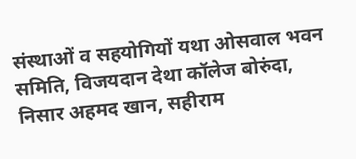संस्थाओं व सहयोगियों यथा ओसवाल भवन समिति, विजयदान देथा कॉलेज बोरुंदा, निसार अहमद खान, सहीराम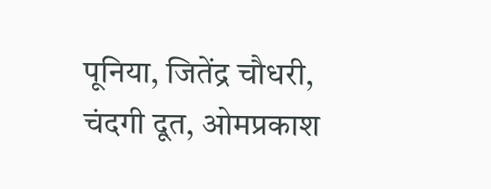पूनिया, जितेंद्र चौधरी, चंदगी दूत, ओमप्रकाश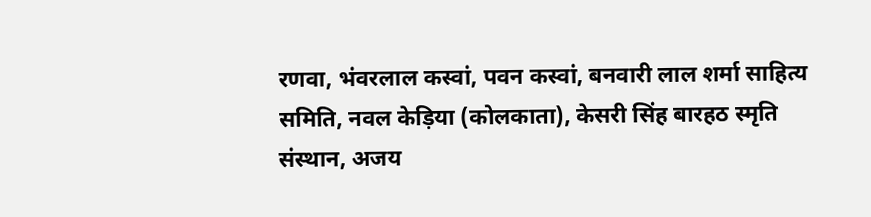रणवा, भंवरलाल कस्वां, पवन कस्वां, बनवारी लाल शर्मा साहित्य समिति, नवल केड़िया (कोलकाता), केसरी सिंह बारहठ स्मृति संस्थान, अजय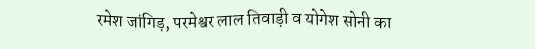रमेश जांगिड़, परमेश्वर लाल तिवाड़ी व योगेश सोनी का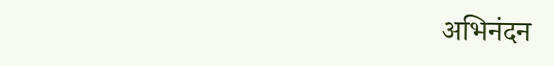अभिनंदन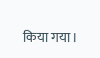किया गया।